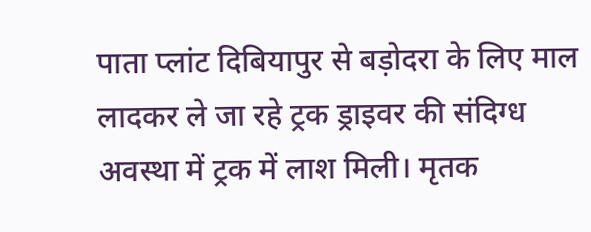पाता प्लांट दिबियापुर से बड़ोदरा के लिए माल लादकर ले जा रहे ट्रक ड्राइवर की संदिग्ध अवस्था में ट्रक में लाश मिली। मृतक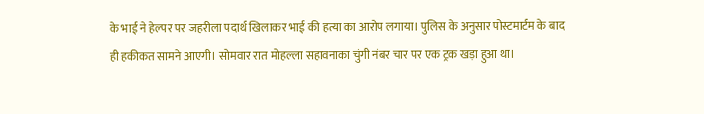के भाई ने हेल्पर पर जहरीला पदार्थ खिलाकर भाई की हत्या का आरोप लगाया। पुलिस के अनुसार पोस्टमार्टम के बाद ही हकीकत सामने आएगी। सोमवार रात मोहल्ला सहावनाका चुंगी नंबर चार पर एक ट्रक खड़ा हुआ था।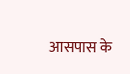आसपास के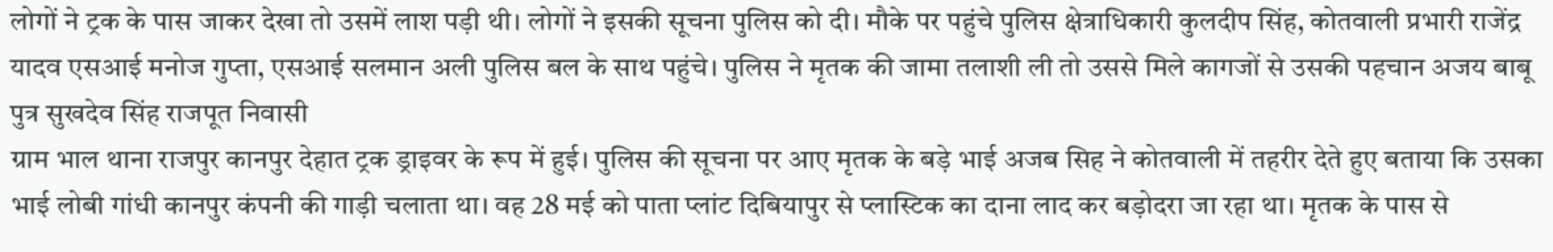लोगों ने ट्रक के पास जाकर देखा तो उसमें लाश पड़ी थी। लोगों ने इसकी सूचना पुलिस को दी। मौके पर पहुंचे पुलिस क्षेत्राधिकारी कुलदीप सिंह, कोतवाली प्रभारी राजेंद्र यादव एसआई मनोज गुप्ता, एसआई सलमान अली पुलिस बल के साथ पहुंचे। पुलिस ने मृतक की जामा तलाशी ली तो उससे मिले कागजों से उसकी पहचान अजय बाबू पुत्र सुखदेव सिंह राजपूत निवासी
ग्राम भाल थाना राजपुर कानपुर देहात ट्रक ड्राइवर के रूप में हुई। पुलिस की सूचना पर आए मृतक के बड़े भाई अजब सिह ने कोतवाली में तहरीर देते हुए बताया कि उसका भाई लोबी गांधी कानपुर कंपनी की गाड़ी चलाता था। वह 28 मई को पाता प्लांट दिबियापुर से प्लास्टिक का दाना लाद कर बड़ोदरा जा रहा था। मृतक के पास से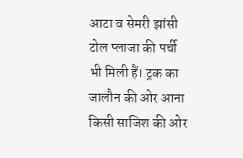आटा व सेमरी झांसी
टोल प्लाजा की पर्ची भी मिली हैं। ट्रक का जालौन की ओर आना किसी साजिश की ओर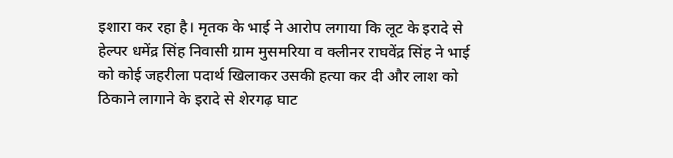इशारा कर रहा है। मृतक के भाई ने आरोप लगाया कि लूट के इरादे से हेल्पर धमेंद्र सिंह निवासी ग्राम मुसमरिया व क्लीनर राघवेंद्र सिंह ने भाई को कोई जहरीला पदार्थ खिलाकर उसकी हत्या कर दी और लाश को ठिकाने लागाने के इरादे से शेरगढ़ घाट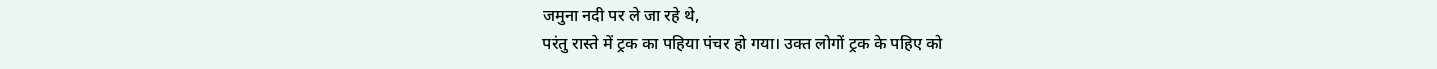जमुना नदी पर ले जा रहे थे,
परंतु रास्ते में ट्रक का पहिया पंचर हो गया। उक्त लोगों ट्रक के पहिए को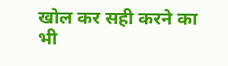खोल कर सही करने का भी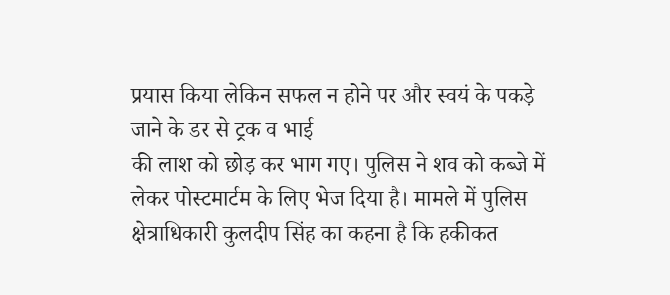प्रयास किया लेकिन सफल न होने पर और स्वयं के पकड़े जाने के डर से ट्रक व भाई
की लाश को छोड़ कर भाग गए। पुलिस ने शव को कब्जे में लेकर पोस्टमार्टम के लिए भेज दिया है। मामले में पुलिस क्षेत्राधिकारी कुलदीप सिंह का कहना है कि हकीकत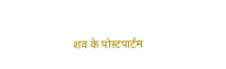शव के पोस्टपार्टम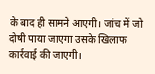के बाद ही सामने आएगी। जांच में जो दोषी पाया जाएगा उसके खिलाफ कार्रवाई की जाएगी।